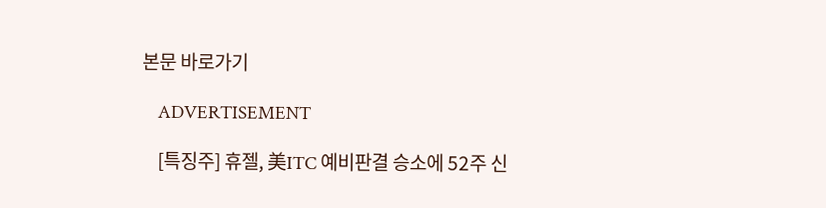본문 바로가기

    ADVERTISEMENT

    [특징주] 휴젤, 美ITC 예비판결 승소에 52주 신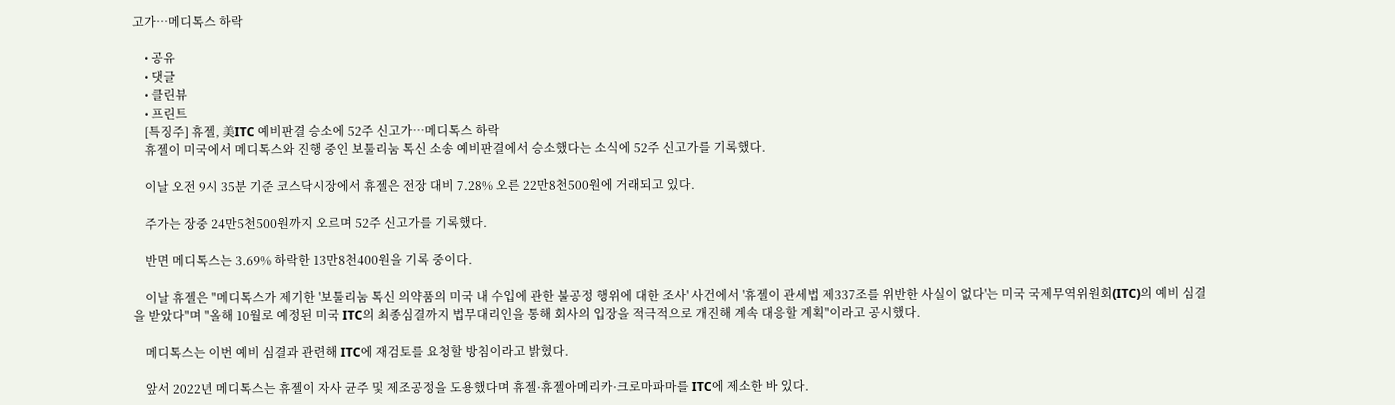고가…메디톡스 하락

    • 공유
    • 댓글
    • 클린뷰
    • 프린트
    [특징주] 휴젤, 美ITC 예비판결 승소에 52주 신고가…메디톡스 하락
    휴젤이 미국에서 메디톡스와 진행 중인 보툴리눔 톡신 소송 예비판결에서 승소했다는 소식에 52주 신고가를 기록했다.

    이날 오전 9시 35분 기준 코스닥시장에서 휴젤은 전장 대비 7.28% 오른 22만8천500원에 거래되고 있다.

    주가는 장중 24만5천500원까지 오르며 52주 신고가를 기록했다.

    반면 메디톡스는 3.69% 하락한 13만8천400원을 기록 중이다.

    이날 휴젤은 "메디톡스가 제기한 '보툴리눔 톡신 의약품의 미국 내 수입에 관한 불공정 행위에 대한 조사' 사건에서 '휴젤이 관세법 제337조를 위반한 사실이 없다'는 미국 국제무역위원회(ITC)의 예비 심결을 받았다"며 "올해 10월로 예정된 미국 ITC의 최종심결까지 법무대리인을 통해 회사의 입장을 적극적으로 개진해 계속 대응할 계획"이라고 공시했다.

    메디톡스는 이번 예비 심결과 관련해 ITC에 재검토를 요청할 방침이라고 밝혔다.

    앞서 2022년 메디톡스는 휴젤이 자사 균주 및 제조공정을 도용했다며 휴젤·휴젤아메리카·크로마파마를 ITC에 제소한 바 있다.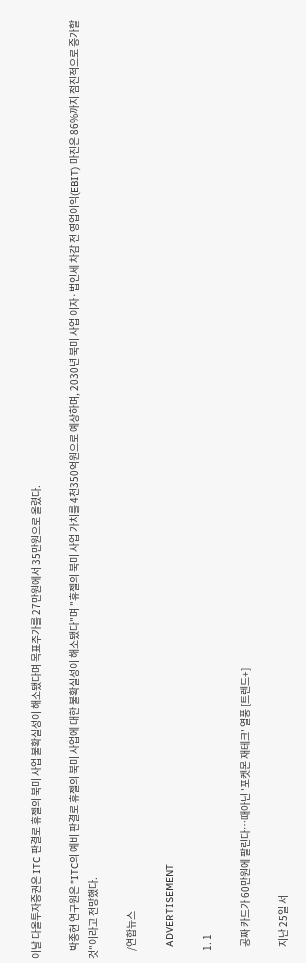이날 다올투자증권은 ITC 판결로 휴젤의 북미 사업 불확실성이 해소됐다며 목표주가를 27만원에서 35만원으로 올렸다.

    박종현 연구원은 "ITC의 예비 판결로 휴젤의 북미 사업에 대한 불확실성이 해소됐다"며 "휴젤의 북미 사업 가치를 4천350억원으로 예상하며, 2030년 북미 사업 이자·법인세 차감 전 영업이익(EBIT) 마진은 86%까지 점진적으로 증가할 것"이라고 전망했다.

    /연합뉴스

    ADVERTISEMENT

    1. 1

      공짜 카드가 60만원에 팔린다…때아닌 '포켓몬 재테크' 열풍 [트렌드+]

      지난 25일 서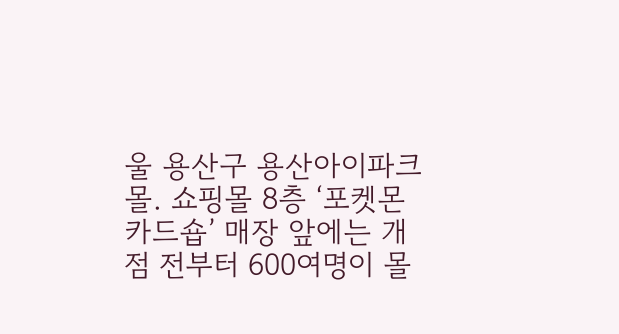울 용산구 용산아이파크몰. 쇼핑몰 8층 ‘포켓몬카드숍’ 매장 앞에는 개점 전부터 600여명이 몰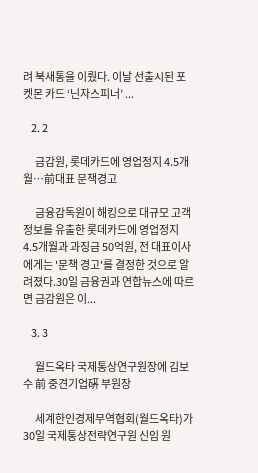려 북새통을 이뤘다. 이날 선출시된 포켓몬 카드 ‘닌자스피너’ ...

    2. 2

      금감원, 롯데카드에 영업정지 4.5개월…前대표 문책경고

      금융감독원이 해킹으로 대규모 고객 정보를 유출한 롯데카드에 영업정지 4.5개월과 과징금 50억원, 전 대표이사에게는 '문책 경고'를 결정한 것으로 알려졌다.30일 금융권과 연합뉴스에 따르면 금감원은 이...

    3. 3

      월드옥타 국제통상연구원장에 김보수 前 중견기업硏 부원장

      세계한인경제무역협회(월드옥타)가 30일 국제통상전략연구원 신임 원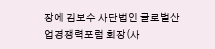장에 김보수 사단법인 글로벌산업경쟁력포럼 회장(사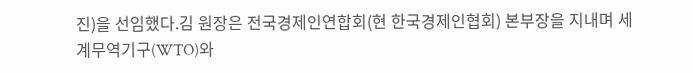진)을 선임했다.김 원장은 전국경제인연합회(현 한국경제인협회) 본부장을 지내며 세계무역기구(WTO)와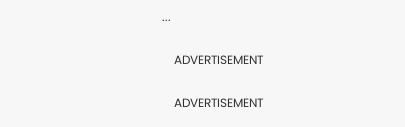...

    ADVERTISEMENT

    ADVERTISEMENT